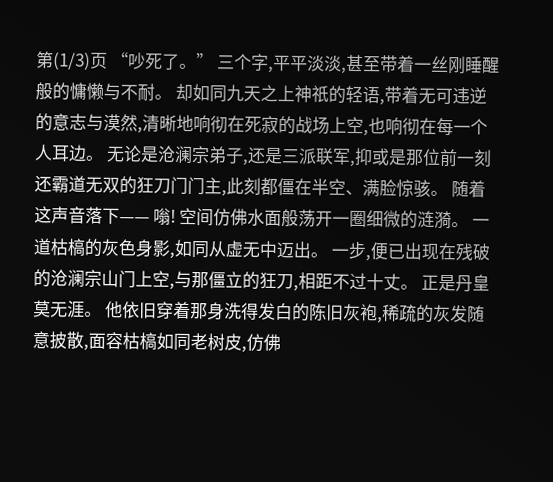第(1/3)页 “吵死了。” 三个字,平平淡淡,甚至带着一丝刚睡醒般的慵懒与不耐。 却如同九天之上神祇的轻语,带着无可违逆的意志与漠然,清晰地响彻在死寂的战场上空,也响彻在每一个人耳边。 无论是沧澜宗弟子,还是三派联军,抑或是那位前一刻还霸道无双的狂刀门门主,此刻都僵在半空、满脸惊骇。 随着这声音落下—— 嗡! 空间仿佛水面般荡开一圈细微的涟漪。 一道枯槁的灰色身影,如同从虚无中迈出。 一步,便已出现在残破的沧澜宗山门上空,与那僵立的狂刀,相距不过十丈。 正是丹皇莫无涯。 他依旧穿着那身洗得发白的陈旧灰袍,稀疏的灰发随意披散,面容枯槁如同老树皮,仿佛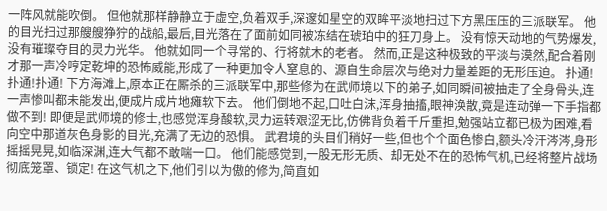一阵风就能吹倒。 但他就那样静静立于虚空,负着双手,深邃如星空的双眸平淡地扫过下方黑压压的三派联军。 他的目光扫过那艘艘狰狞的战船,最后,目光落在了面前如同被冻结在琥珀中的狂刀身上。 没有惊天动地的气势爆发,没有璀璨夺目的灵力光华。 他就如同一个寻常的、行将就木的老者。 然而,正是这种极致的平淡与漠然,配合着刚才那一声冷哼定乾坤的恐怖威能,形成了一种更加令人窒息的、源自生命层次与绝对力量差距的无形压迫。 扑通!扑通!扑通! 下方海滩上,原本正在厮杀的三派联军中,那些修为在武师境以下的弟子,如同瞬间被抽走了全身骨头,连一声惨叫都未能发出,便成片成片地瘫软下去。 他们倒地不起,口吐白沫,浑身抽搐,眼神涣散,竟是连动弹一下手指都做不到! 即便是武师境的修士,也感觉浑身酸软,灵力运转艰涩无比,仿佛背负着千斤重担,勉强站立都已极为困难,看向空中那道灰色身影的目光,充满了无边的恐惧。 武君境的头目们稍好一些,但也个个面色惨白,额头冷汗涔涔,身形摇摇晃晃,如临深渊,连大气都不敢喘一口。 他们能感觉到,一股无形无质、却无处不在的恐怖气机,已经将整片战场彻底笼罩、锁定! 在这气机之下,他们引以为傲的修为,简直如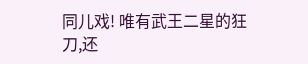同儿戏! 唯有武王二星的狂刀,还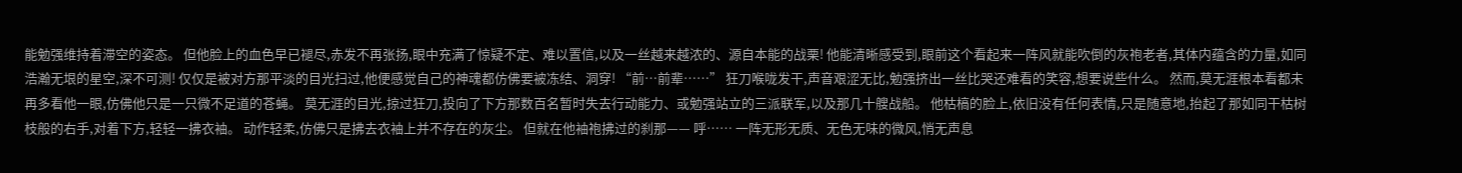能勉强维持着滞空的姿态。 但他脸上的血色早已褪尽,赤发不再张扬,眼中充满了惊疑不定、难以置信,以及一丝越来越浓的、源自本能的战栗! 他能清晰感受到,眼前这个看起来一阵风就能吹倒的灰袍老者,其体内蕴含的力量,如同浩瀚无垠的星空,深不可测! 仅仅是被对方那平淡的目光扫过,他便感觉自己的神魂都仿佛要被冻结、洞穿! “前…前辈……” 狂刀喉咙发干,声音艰涩无比,勉强挤出一丝比哭还难看的笑容,想要说些什么。 然而,莫无涯根本看都未再多看他一眼,仿佛他只是一只微不足道的苍蝇。 莫无涯的目光,掠过狂刀,投向了下方那数百名暂时失去行动能力、或勉强站立的三派联军,以及那几十艘战船。 他枯槁的脸上,依旧没有任何表情,只是随意地,抬起了那如同干枯树枝般的右手,对着下方,轻轻一拂衣袖。 动作轻柔,仿佛只是拂去衣袖上并不存在的灰尘。 但就在他袖袍拂过的刹那—— 呼…… 一阵无形无质、无色无味的微风,悄无声息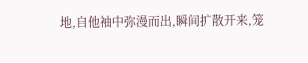地,自他袖中弥漫而出,瞬间扩散开来,笼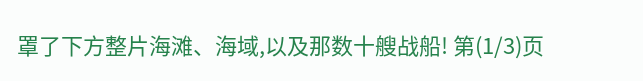罩了下方整片海滩、海域,以及那数十艘战船! 第(1/3)页